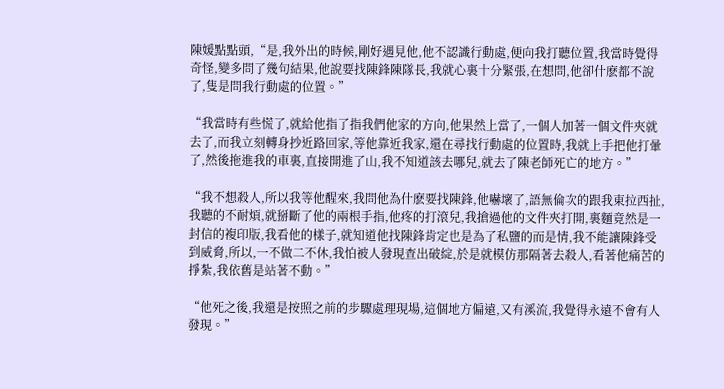陳媛點點頭,“是,我外出的時候,剛好遇見他,他不認識行動處,便向我打聽位置,我當時覺得奇怪,變多問了幾句結果,他說要找陳鋒陳隊長,我就心裏十分緊張,在想問,他卻什麽都不說了,隻是問我行動處的位置。”

“我當時有些慌了,就給他指了指我們他家的方向,他果然上當了,一個人加著一個文件夾就去了,而我立刻轉身抄近路回家,等他靠近我家,還在尋找行動處的位置時,我就上手把他打暈了,然後拖進我的車裏,直接開進了山,我不知道該去哪兒,就去了陳老師死亡的地方。”

“我不想殺人,所以我等他醒來,我問他為什麽要找陳鋒,他嚇壞了,語無倫次的跟我東拉西扯,我聽的不耐煩,就掰斷了他的兩根手指,他疼的打滾兒,我搶過他的文件夾打開,裏麵竟然是一封信的複印版,我看他的樣子,就知道他找陳鋒肯定也是為了私鹽的而是情,我不能讓陳鋒受到威脅,所以,一不做二不休,我怕被人發現查出破綻,於是就模仿那隔著去殺人,看著他痛苦的掙紮,我依舊是站著不動。”

“他死之後,我還是按照之前的步驟處理現場,這個地方偏遠,又有溪流,我覺得永遠不會有人發現。”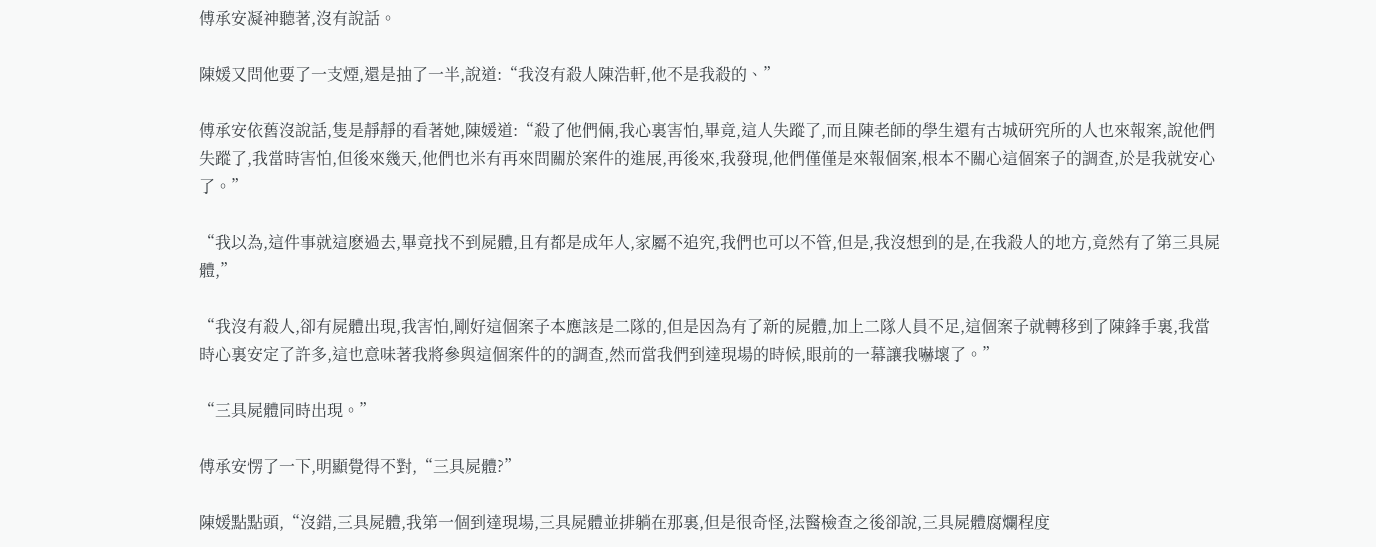傅承安凝神聽著,沒有說話。

陳媛又問他要了一支煙,還是抽了一半,說道:“我沒有殺人陳浩軒,他不是我殺的、”

傅承安依舊沒說話,隻是靜靜的看著她,陳媛道:“殺了他們倆,我心裏害怕,畢竟,這人失蹤了,而且陳老師的學生還有古城研究所的人也來報案,說他們失蹤了,我當時害怕,但後來幾天,他們也米有再來問關於案件的進展,再後來,我發現,他們僅僅是來報個案,根本不關心這個案子的調查,於是我就安心了。”

“我以為,這件事就這麽過去,畢竟找不到屍體,且有都是成年人,家屬不追究,我們也可以不管,但是,我沒想到的是,在我殺人的地方,竟然有了第三具屍體,”

“我沒有殺人,卻有屍體出現,我害怕,剛好這個案子本應該是二隊的,但是因為有了新的屍體,加上二隊人員不足,這個案子就轉移到了陳鋒手裏,我當時心裏安定了許多,這也意味著我將參與這個案件的的調查,然而當我們到達現場的時候,眼前的一幕讓我嚇壞了。”

“三具屍體同時出現。”

傅承安愣了一下,明顯覺得不對,“三具屍體?”

陳媛點點頭,“沒錯,三具屍體,我第一個到達現場,三具屍體並排躺在那裏,但是很奇怪,法醫檢查之後卻說,三具屍體腐爛程度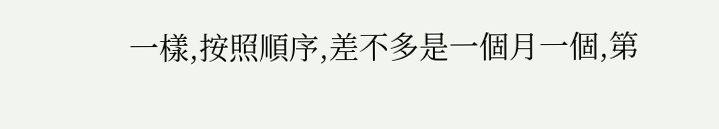一樣,按照順序,差不多是一個月一個,第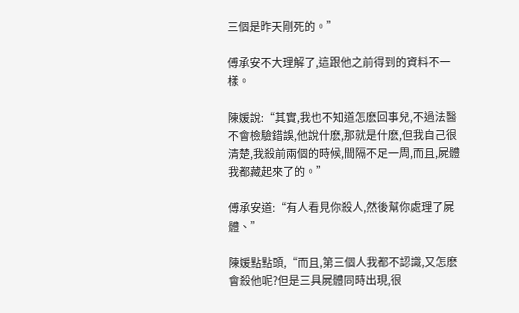三個是昨天剛死的。”

傅承安不大理解了,這跟他之前得到的資料不一樣。

陳媛說:“其實,我也不知道怎麽回事兒,不過法醫不會檢驗錯誤,他說什麽,那就是什麽,但我自己很清楚,我殺前兩個的時候,間隔不足一周,而且,屍體我都藏起來了的。”

傅承安道:“有人看見你殺人,然後幫你處理了屍體、”

陳媛點點頭,“而且,第三個人我都不認識,又怎麽會殺他呢?但是三具屍體同時出現,很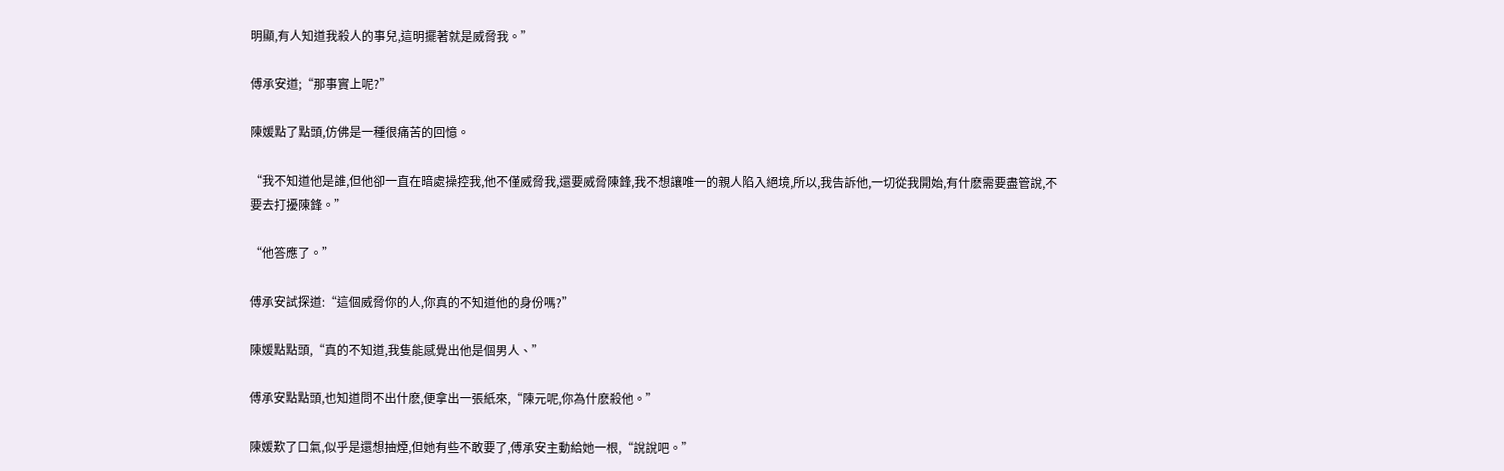明顯,有人知道我殺人的事兒,這明擺著就是威脅我。”

傅承安道;“那事實上呢?”

陳媛點了點頭,仿佛是一種很痛苦的回憶。

“我不知道他是誰,但他卻一直在暗處操控我,他不僅威脅我,還要威脅陳鋒,我不想讓唯一的親人陷入絕境,所以,我告訴他,一切從我開始,有什麽需要盡管說,不要去打擾陳鋒。”

“他答應了。”

傅承安試探道:“這個威脅你的人,你真的不知道他的身份嗎?”

陳媛點點頭,“真的不知道,我隻能感覺出他是個男人、”

傅承安點點頭,也知道問不出什麽,便拿出一張紙來,“陳元呢,你為什麽殺他。”

陳媛歎了口氣,似乎是還想抽煙,但她有些不敢要了,傅承安主動給她一根,“說說吧。”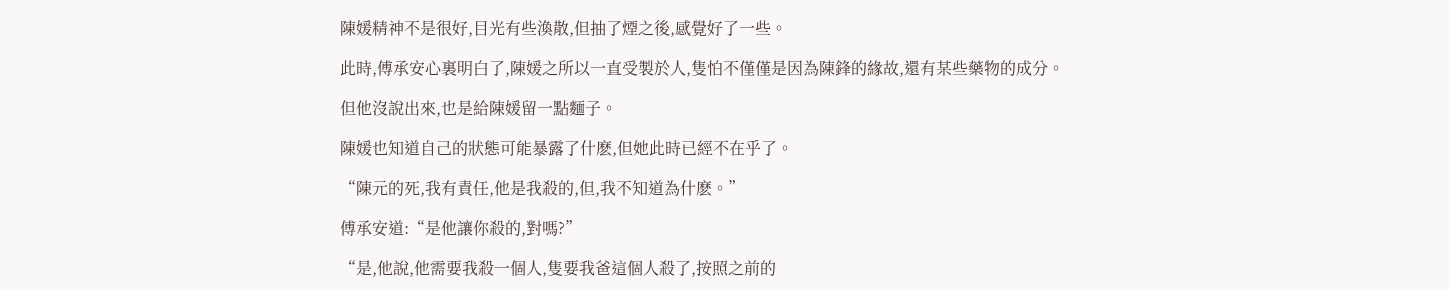陳媛精神不是很好,目光有些渙散,但抽了煙之後,感覺好了一些。

此時,傅承安心裏明白了,陳媛之所以一直受製於人,隻怕不僅僅是因為陳鋒的緣故,還有某些藥物的成分。

但他沒說出來,也是給陳媛留一點麵子。

陳媛也知道自己的狀態可能暴露了什麽,但她此時已經不在乎了。

“陳元的死,我有責任,他是我殺的,但,我不知道為什麽。”

傅承安道:“是他讓你殺的,對嗎?”

“是,他說,他需要我殺一個人,隻要我爸這個人殺了,按照之前的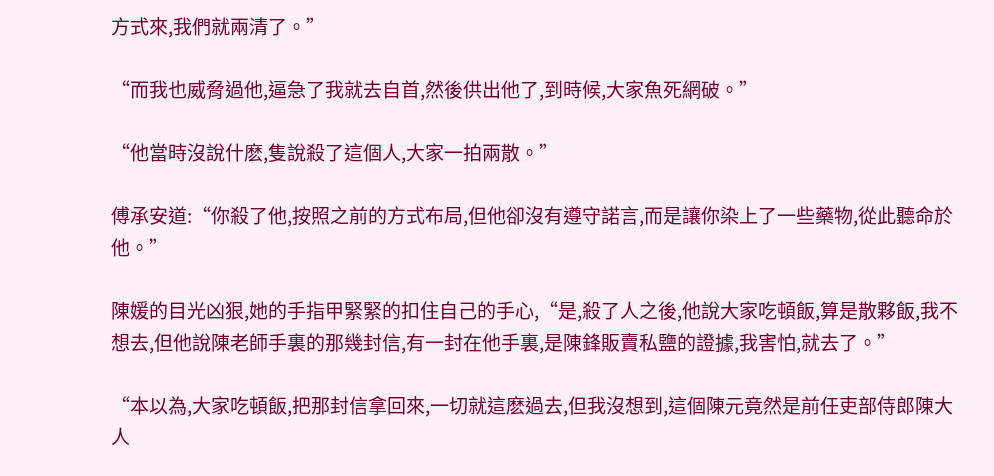方式來,我們就兩清了。”

“而我也威脅過他,逼急了我就去自首,然後供出他了,到時候,大家魚死網破。”

“他當時沒說什麽,隻說殺了這個人,大家一拍兩散。”

傅承安道:“你殺了他,按照之前的方式布局,但他卻沒有遵守諾言,而是讓你染上了一些藥物,從此聽命於他。”

陳媛的目光凶狠,她的手指甲緊緊的扣住自己的手心,“是,殺了人之後,他說大家吃頓飯,算是散夥飯,我不想去,但他說陳老師手裏的那幾封信,有一封在他手裏,是陳鋒販賣私鹽的證據,我害怕,就去了。”

“本以為,大家吃頓飯,把那封信拿回來,一切就這麽過去,但我沒想到,這個陳元竟然是前任吏部侍郎陳大人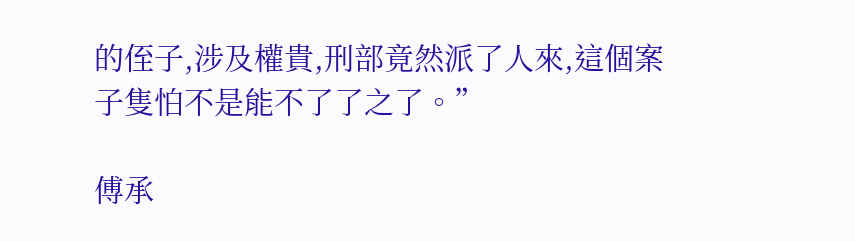的侄子,涉及權貴,刑部竟然派了人來,這個案子隻怕不是能不了了之了。”

傅承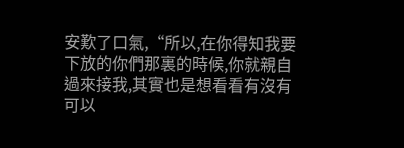安歎了口氣,“所以,在你得知我要下放的你們那裏的時候,你就親自過來接我,其實也是想看看有沒有可以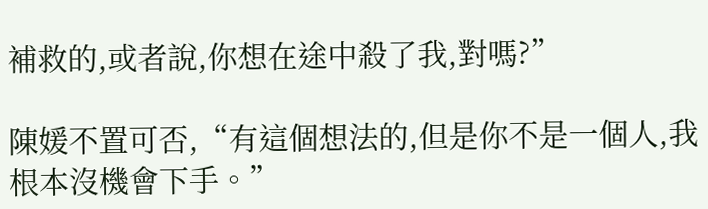補救的,或者說,你想在途中殺了我,對嗎?”

陳媛不置可否,“有這個想法的,但是你不是一個人,我根本沒機會下手。”